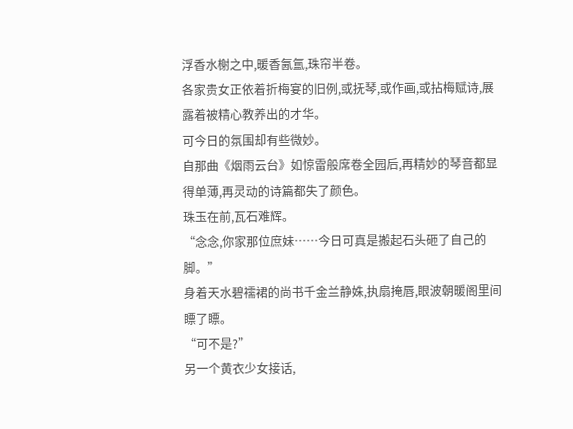浮香水榭之中,暖香氤氲,珠帘半卷。
各家贵女正依着折梅宴的旧例,或抚琴,或作画,或拈梅赋诗,展露着被精心教养出的才华。
可今日的氛围却有些微妙。
自那曲《烟雨云台》如惊雷般席卷全园后,再精妙的琴音都显得单薄,再灵动的诗篇都失了颜色。
珠玉在前,瓦石难辉。
“念念,你家那位庶妹……今日可真是搬起石头砸了自己的脚。”
身着天水碧襦裙的尚书千金兰静姝,执扇掩唇,眼波朝暖阁里间瞟了瞟。
“可不是?”
另一个黄衣少女接话,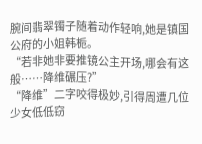腕间翡翠镯子随着动作轻响,她是镇国公府的小姐韩栀。
“若非她非要推镜公主开场,哪会有这般……降维碾压?”
“降维”二字咬得极妙,引得周遭几位少女低低窃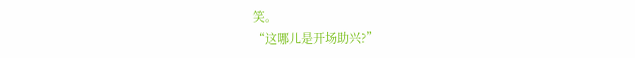笑。
“这哪儿是开场助兴?”